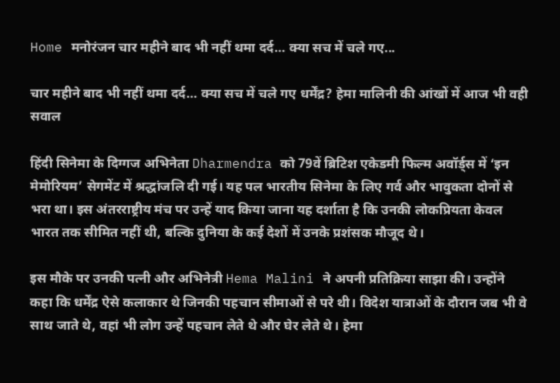Home मनोरंजन चार महीने बाद भी नहीं थमा दर्द… क्या सच में चले गए...

चार महीने बाद भी नहीं थमा दर्द… क्या सच में चले गए धर्मेंद्र? हेमा मालिनी की आंखों में आज भी वही सवाल

हिंदी सिनेमा के दिग्गज अभिनेता Dharmendra को 79वें ब्रिटिश एकेडमी फिल्म अवॉर्ड्स में ‘इन मेमोरियम’ सेगमेंट में श्रद्धांजलि दी गई। यह पल भारतीय सिनेमा के लिए गर्व और भावुकता दोनों से भरा था। इस अंतरराष्ट्रीय मंच पर उन्हें याद किया जाना यह दर्शाता है कि उनकी लोकप्रियता केवल भारत तक सीमित नहीं थी, बल्कि दुनिया के कई देशों में उनके प्रशंसक मौजूद थे।

इस मौके पर उनकी पत्नी और अभिनेत्री Hema Malini ने अपनी प्रतिक्रिया साझा की। उन्होंने कहा कि धर्मेंद्र ऐसे कलाकार थे जिनकी पहचान सीमाओं से परे थी। विदेश यात्राओं के दौरान जब भी वे साथ जाते थे, वहां भी लोग उन्हें पहचान लेते थे और घेर लेते थे। हेमा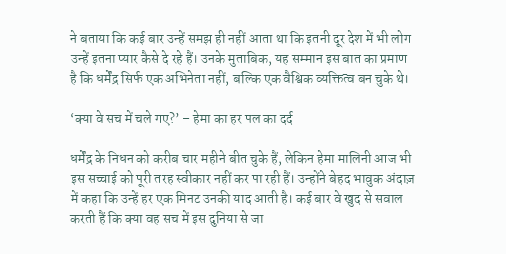ने बताया कि कई बार उन्हें समझ ही नहीं आता था कि इतनी दूर देश में भी लोग उन्हें इतना प्यार कैसे दे रहे हैं। उनके मुताबिक, यह सम्मान इस बात का प्रमाण है कि धर्मेंद्र सिर्फ एक अभिनेता नहीं, बल्कि एक वैश्विक व्यक्तित्व बन चुके थे।

‘क्या वे सच में चले गए?’ – हेमा का हर पल का दर्द

धर्मेंद्र के निधन को करीब चार महीने बीत चुके हैं, लेकिन हेमा मालिनी आज भी इस सच्चाई को पूरी तरह स्वीकार नहीं कर पा रही हैं। उन्होंने बेहद भावुक अंदाज़ में कहा कि उन्हें हर एक मिनट उनकी याद आती है। कई बार वे खुद से सवाल करती हैं कि क्या वह सच में इस दुनिया से जा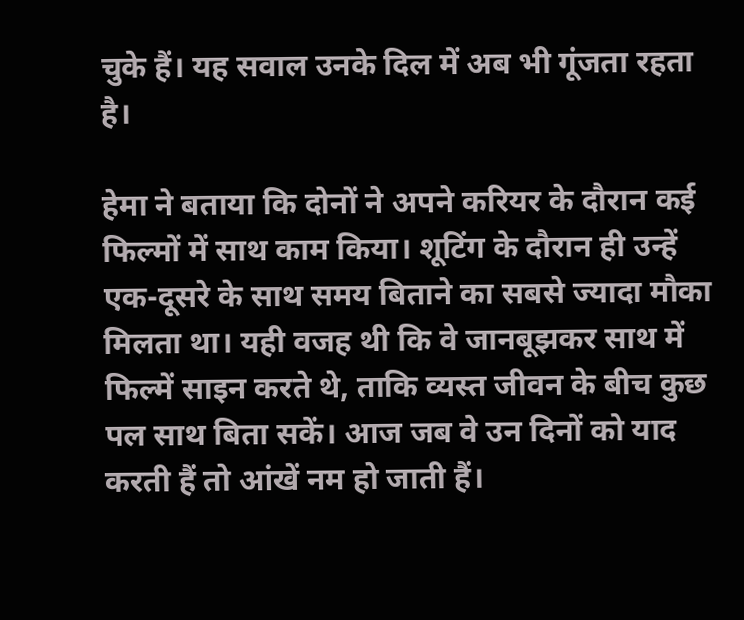चुके हैं। यह सवाल उनके दिल में अब भी गूंजता रहता है।

हेमा ने बताया कि दोनों ने अपने करियर के दौरान कई फिल्मों में साथ काम किया। शूटिंग के दौरान ही उन्हें एक-दूसरे के साथ समय बिताने का सबसे ज्यादा मौका मिलता था। यही वजह थी कि वे जानबूझकर साथ में फिल्में साइन करते थे, ताकि व्यस्त जीवन के बीच कुछ पल साथ बिता सकें। आज जब वे उन दिनों को याद करती हैं तो आंखें नम हो जाती हैं।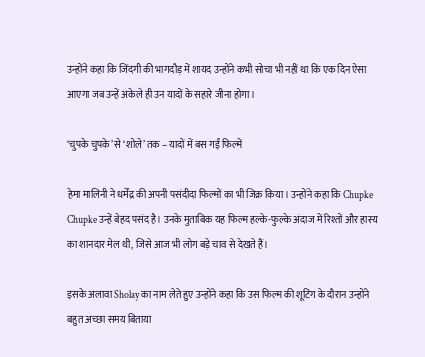उन्होंने कहा कि जिंदगी की भागदौड़ में शायद उन्होंने कभी सोचा भी नहीं था कि एक दिन ऐसा आएगा जब उन्हें अकेले ही उन यादों के सहारे जीना होगा।

‘चुपके चुपके’ से ‘शोले’ तक – यादों में बस गईं फिल्में

हेमा मालिनी ने धर्मेंद्र की अपनी पसंदीदा फिल्मों का भी जिक्र किया। उन्होंने कहा कि Chupke Chupke उन्हें बेहद पसंद है। उनके मुताबिक यह फिल्म हल्के-फुल्के अंदाज में रिश्तों और हास्य का शानदार मेल थी, जिसे आज भी लोग बड़े चाव से देखते हैं।

इसके अलावा Sholay का नाम लेते हुए उन्होंने कहा कि उस फिल्म की शूटिंग के दौरान उन्होंने बहुत अच्छा समय बिताया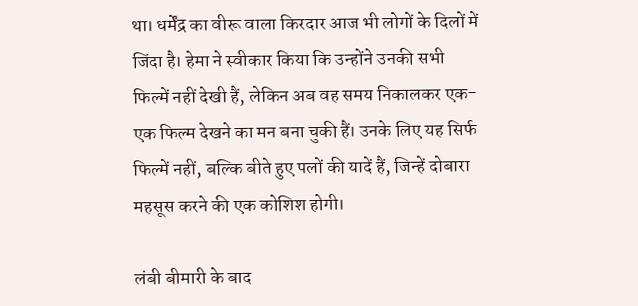था। धर्मेंद्र का वीरू वाला किरदार आज भी लोगों के दिलों में जिंदा है। हेमा ने स्वीकार किया कि उन्होंने उनकी सभी फिल्में नहीं देखी हैं, लेकिन अब वह समय निकालकर एक-एक फिल्म देखने का मन बना चुकी हैं। उनके लिए यह सिर्फ फिल्में नहीं, बल्कि बीते हुए पलों की यादें हैं, जिन्हें दोबारा महसूस करने की एक कोशिश होगी।

लंबी बीमारी के बाद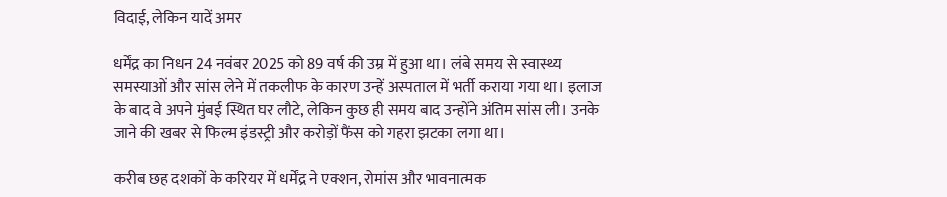विदाई, लेकिन यादें अमर

धर्मेंद्र का निधन 24 नवंबर 2025 को 89 वर्ष की उम्र में हुआ था। लंबे समय से स्वास्थ्य समस्याओं और सांस लेने में तकलीफ के कारण उन्हें अस्पताल में भर्ती कराया गया था। इलाज के बाद वे अपने मुंबई स्थित घर लौटे, लेकिन कुछ ही समय बाद उन्होंने अंतिम सांस ली। उनके जाने की खबर से फिल्म इंडस्ट्री और करोड़ों फैंस को गहरा झटका लगा था।

करीब छह दशकों के करियर में धर्मेंद्र ने एक्शन, रोमांस और भावनात्मक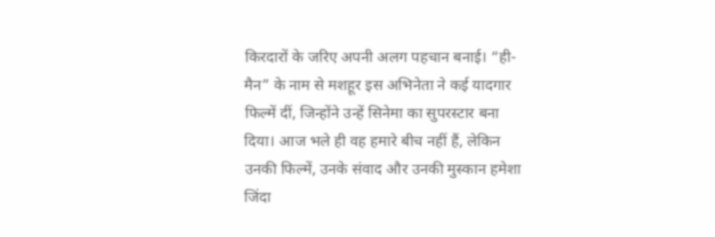किरदारों के जरिए अपनी अलग पहचान बनाई। “ही-मैन” के नाम से मशहूर इस अभिनेता ने कई यादगार फिल्में दीं, जिन्होंने उन्हें सिनेमा का सुपरस्टार बना दिया। आज भले ही वह हमारे बीच नहीं हैं, लेकिन उनकी फिल्में, उनके संवाद और उनकी मुस्कान हमेशा जिंदा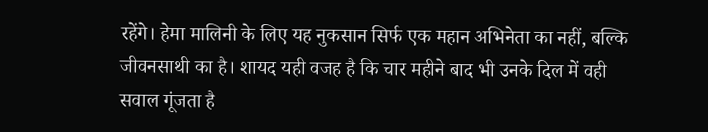रहेंगे। हेमा मालिनी के लिए यह नुकसान सिर्फ एक महान अभिनेता का नहीं, बल्कि जीवनसाथी का है। शायद यही वजह है कि चार महीने बाद भी उनके दिल में वही सवाल गूंजता है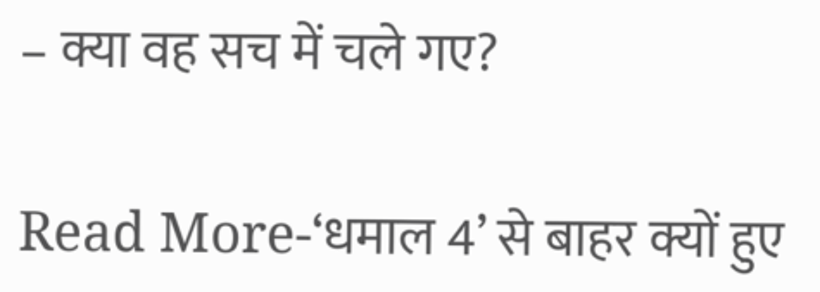– क्या वह सच में चले गए?

Read More-‘धमाल 4’ से बाहर क्यों हुए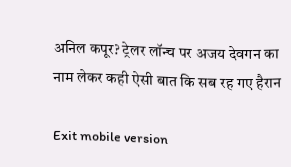अनिल कपूर? ट्रेलर लॉन्च पर अजय देवगन का नाम लेकर कही ऐसी बात कि सब रह गए हैरान

Exit mobile version